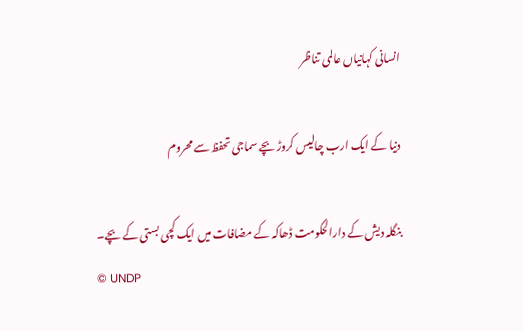انسانی کہانیاں عالمی تناظر

دنیا کے ایک ارب چالیس کروڑ بچے سماجی تحفظ سے محروم

بنگلہ دیش کے دارالحکومت ڈھاکہ کے مضافات میں ایک کچی بستی کے بچے۔
© UNDP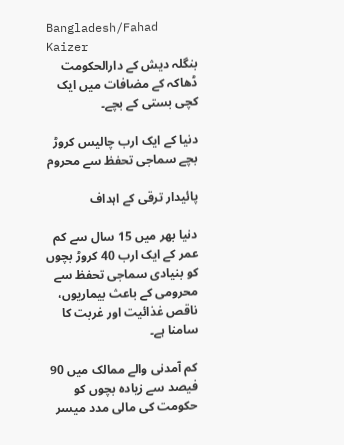Bangladesh/Fahad Kaizer
بنگلہ دیش کے دارالحکومت ڈھاکہ کے مضافات میں ایک کچی بستی کے بچے۔

دنیا کے ایک ارب چالیس کروڑ بچے سماجی تحفظ سے محروم

پائیدار ترقی کے اہداف

دنیا بھر میں 15 سال سے کم عمر کے ایک ارب 40 کروڑ بچوں کو بنیادی سماجی تحفظ سے محرومی کے باعث بیماریوں، ناقص غذائیت اور غربت کا سامنا ہے۔

کم آمدنی والے ممالک میں 90 فیصد سے زیادہ بچوں کو حکومت کی مالی مدد میسر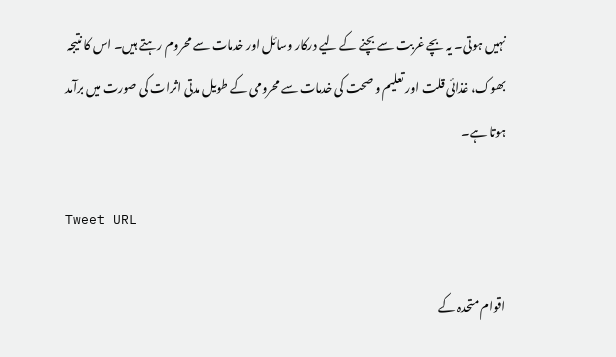نہیں ہوتی۔ یہ بچے غربت سے بچنے کے لیے درکار وسائل اور خدمات سے محروم رہتے ہیں۔ اس کا نتیجہ بھوک، غذائی قلت اور تعلیم و صحت کی خدمات سے محرومی کے طویل مدتی اثرات کی صورت میں برآمد ہوتا ہے۔

Tweet URL

اقوام متحدہ کے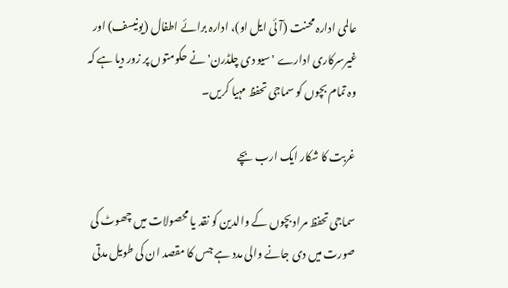عالمی ادارہ محنت (آئی ایل او)، ادارہ برائے اطفال (یونیسف) اور غیرسرکاری ادارے 'سیو دی چلڈرن' نے حکومتوں پر زور دیا ہے کہ وہ تمام بچوں کو سماجی تحفظ مہیا کریں۔

غربت کا شکار ایک ارب بچے

سماجی تحفظ مراد بچوں کے والدین کو نقد یا محصولات میں چھوٹ کی صورت میں دی جانے والی مدد ہے جس کا مقصد ان کی طویل مدتی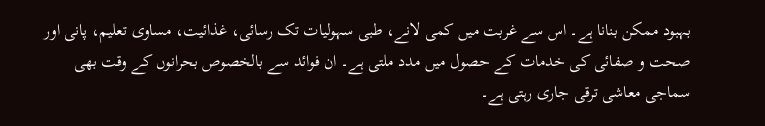بہبود ممکن بنانا ہے۔ اس سے غربت میں کمی لانے، طبی سہولیات تک رسائی، غذائیت، مساوی تعلیم، پانی اور صحت و صفائی کی خدمات کے حصول میں مدد ملتی ہے۔ ان فوائد سے بالخصوص بحرانوں کے وقت بھی سماجی معاشی ترقی جاری رہتی ہے۔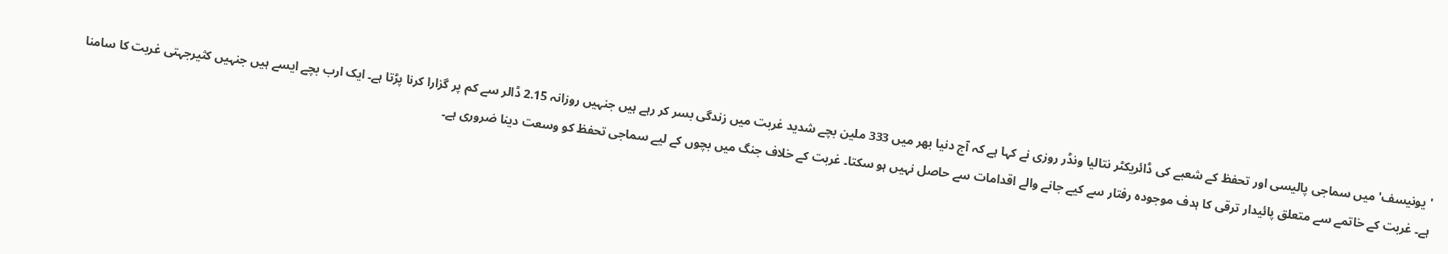'یونیسف' میں سماجی پالیسی اور تحفظ کے شعبے کی ڈائریکٹر نتالیا ونڈر روزی نے کہا ہے کہ آج دنیا بھر میں 333 ملین بچے شدید غربت میں زندگی بسر کر رہے ہیں جنہیں روزانہ 2.15 ڈالر سے کم پر گزارا کرنا پڑتا ہے۔ ایک ارب بچے ایسے ہیں جنہیں کثیرجہتی غربت کا سامنا ہے۔ غربت کے خاتمے سے متعلق پائیدار ترقی کا ہدف موجودہ رفتار سے کیے جانے والے اقدامات سے حاصل نہیں ہو سکتا۔ غربت کے خلاف جنگ میں بچوں کے لیے سماجی تحفظ کو وسعت دینا ضروری ہے۔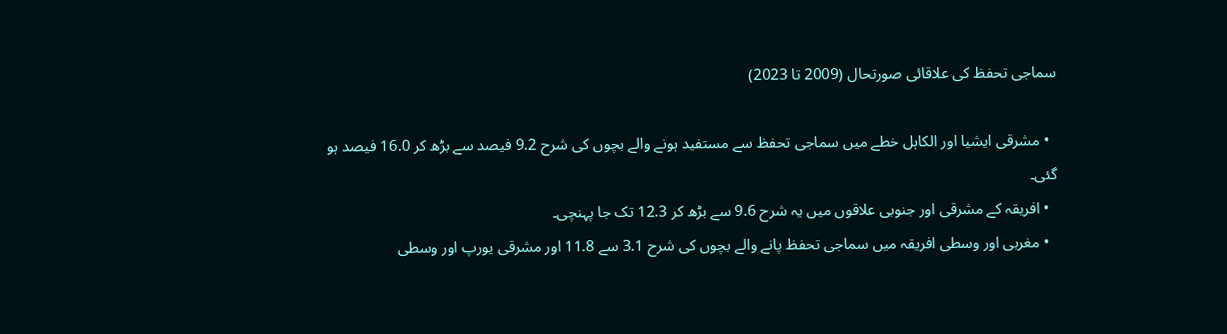سماجی تحفظ کی علاقائی صورتحال (2009 تا 2023)

  • مشرقی ایشیا اور الکاہل خطے میں سماجی تحفظ سے مستفید ہونے والے بچوں کی شرح 9.2 فیصد سے بڑھ کر 16.0 فیصد ہو گئی۔
  • افریقہ کے مشرقی اور جنوبی علاقوں میں یہ شرح 9.6 سے بڑھ کر 12.3 تک جا پہنچی۔
  • مغربی اور وسطی افریقہ میں سماجی تحفظ پانے والے بچوں کی شرح 3.1 سے 11.8 اور مشرقی یورپ اور وسطی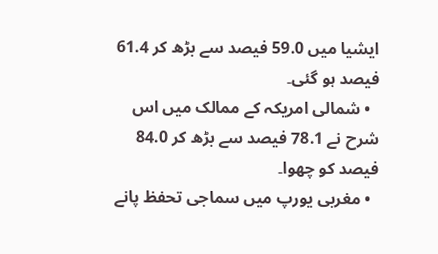ایشیا میں 59.0 فیصد سے بڑھ کر 61.4 فیصد ہو گئی۔
  • شمالی امریکہ کے ممالک میں اس شرح نے 78.1 فیصد سے بڑھ کر 84.0 فیصد کو چھوا۔
  • مغربی یورپ میں سماجی تحفظ پانے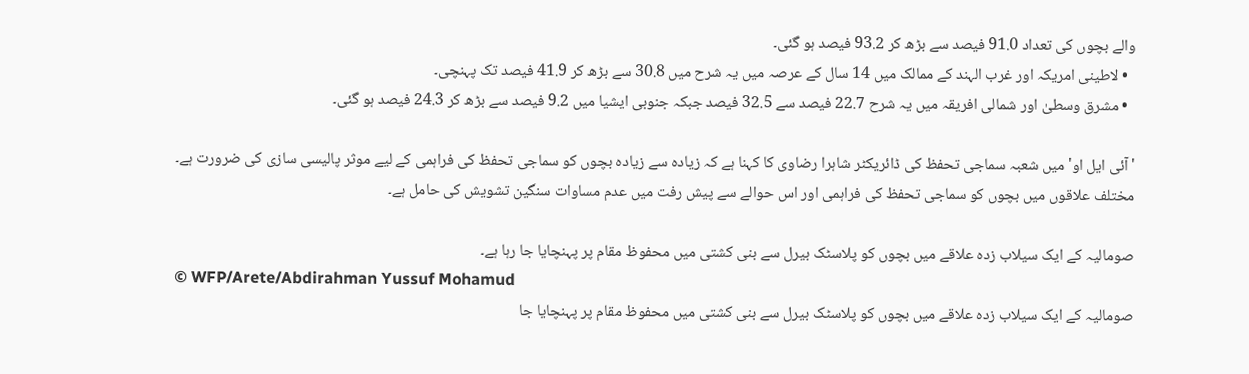والے بچوں کی تعداد 91.0 فیصد سے بڑھ کر 93.2 فیصد ہو گئی۔
  • لاطینی امریکہ اور غرب الہند کے ممالک میں 14 سال کے عرصہ میں یہ شرح میں 30.8 سے بڑھ کر 41.9 فیصد تک پہنچی۔
  • مشرق وسطیٰ اور شمالی افریقہ میں یہ شرح 22.7 فیصد سے 32.5 فیصد جبکہ جنوبی ایشیا میں 9.2 فیصد سے بڑھ کر 24.3 فیصد ہو گئی۔

'آئی ایل او' میں شعبہ سماجی تحفظ کی ڈائریکٹر شاہرا رضاوی کا کہنا ہے کہ زیادہ سے زیادہ بچوں کو سماجی تحفظ کی فراہمی کے لیے موثر پالیسی سازی کی ضرورت ہے۔ مختلف علاقوں میں بچوں کو سماجی تحفظ کی فراہمی اور اس حوالے سے پیش رفت میں عدم مساوات سنگین تشویش کی حامل ہے۔

صومالیہ کے ایک سیلاب زدہ علاقے میں بچوں کو پلاسٹک بیرل سے بنی کشتی میں محفوظ مقام پر پہنچایا جا رہا ہے۔
© WFP/Arete/Abdirahman Yussuf Mohamud
صومالیہ کے ایک سیلاب زدہ علاقے میں بچوں کو پلاسٹک بیرل سے بنی کشتی میں محفوظ مقام پر پہنچایا جا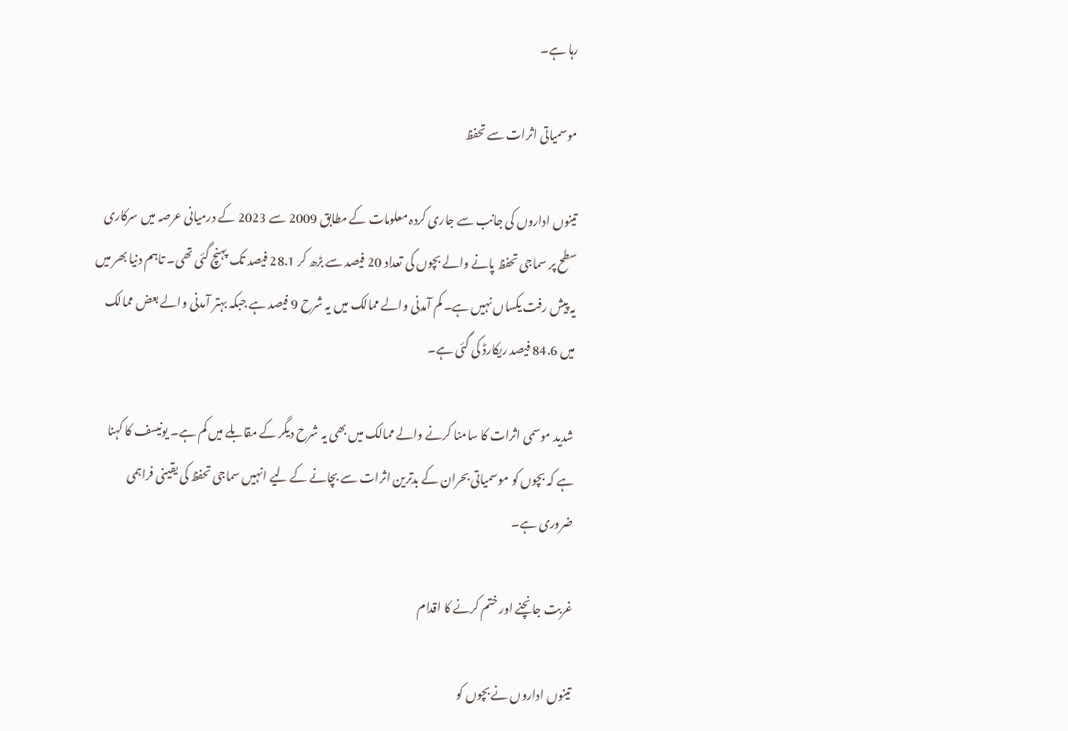رہا ہے۔

موسمیاتی اثرات سے تحفظ

تینوں اداروں کی جانب سے جاری کردہ معلومات کے مطابق 2009 سے 2023 کے درمیانی عرصہ میں سرکاری سطح پر سماجی تحفظ پانے والے بچوں کی تعداد 20 فیصد سے بڑھ کر 28.1 فیصد تک پہنچ گئی تھی۔ تاہم دنیا بھر میں یہ پیش رفت یکساں نہیں ہے۔ کم آمدنی والے ممالک میں یہ شرح 9 فیصد ہے جبکہ بہتر آمدنی والے بعض ممالک میں 84.6 فیصد ریکارڈ کی گئی ہے۔

شدید موسمی اثرات کا سامنا کرنے والے ممالک میں بھی یہ شرح دیگر کے مقابلے میں کم ہے۔ یونیسف کا کہنا ہے کہ بچوں کو موسمیاتی بحران کے بدترین اثرات سے بچانے کے لیے انہیں سماجی تحفظ کی یقینی فراہمی ضروری ہے۔

غربت جانچنے اور ختم کرنے کا اقدام

تینوں اداروں نے بچوں کو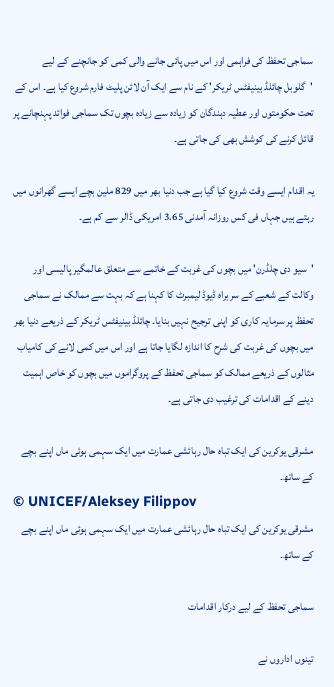سماجی تحفظ کی فراہمی اور اس میں پائی جانے والی کمی کو جانچنے کے لیے 'گلوبل چائلڈ بینیفٹس ٹریکر' کے نام سے ایک آن لائن پلیٹ فارم شروع کیا ہے۔ اس کے تحت حکومتوں اور عطیہ دہندگان کو زیادہ سے زیادہ بچوں تک سماجی فوائد پہنچانے پر قائل کرنے کی کوشش بھی کی جاتی ہے۔

یہ اقدام ایسے وقت شروع کیا گیا ہے جب دنیا بھر میں 829 ملین بچے ایسے گھرانوں میں رہتے ہیں جہاں فی کس روزانہ آمدنی 3.65 امریکی ڈالر سے کم ہے۔

'سیو دی چلڈرن' میں بچوں کی غربت کے خاتمے سے متعلق عالمگیر پالیسی اور وکالت کے شعبے کے سربراہ ڈیوڈ لیمبرٹ کا کہنا ہے کہ بہت سے ممالک نے سماجی تحفظ پر سرمایہ کاری کو اپنی ترجیح نہیں بنایا۔ چائلڈ بینیفٹس ٹریکر کے ذریعے دنیا بھر میں بچوں کی غربت کی شرح کا اندازہ لگایا جاتا ہے اور اس میں کمی لانے کی کامیاب مثالوں کے ذریعے ممالک کو سماجی تحفظ کے پروگراموں میں بچوں کو خاص اہمیت دینے کے اقدامات کی ترغیب دی جاتی ہے۔

مشرقی یوکرین کی ایک تباہ حال رہائشی عمارت میں ایک سہمی ہوئی ماں اپنے بچے کے ساتھ۔
© UNICEF/Aleksey Filippov
مشرقی یوکرین کی ایک تباہ حال رہائشی عمارت میں ایک سہمی ہوئی ماں اپنے بچے کے ساتھ۔

سماجی تحفظ کے لیے درکار اقدامات

تینوں اداروں نے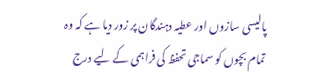پالیسی سازوں اور عطیہ دہندگان پر زور دیا ہے کہ وہ تمام بچوں کو سماجی تحفظ کی فراہمی کے لیے درج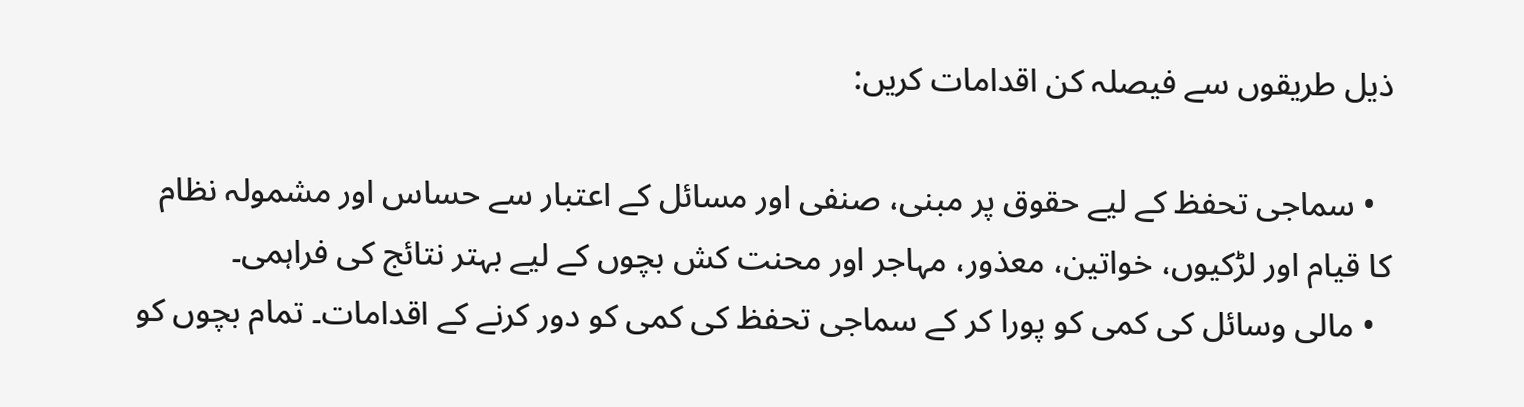ذیل طریقوں سے فیصلہ کن اقدامات کریں:

  • سماجی تحفظ کے لیے حقوق پر مبنی، صنفی اور مسائل کے اعتبار سے حساس اور مشمولہ نظام کا قیام اور لڑکیوں، خواتین، معذور، مہاجر اور محنت کش بچوں کے لیے بہتر نتائج کی فراہمی۔
  • مالی وسائل کی کمی کو پورا کر کے سماجی تحفظ کی کمی کو دور کرنے کے اقدامات۔ تمام بچوں کو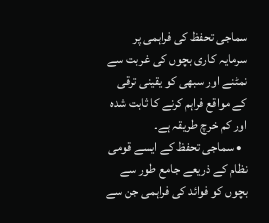سماجی تحفظ کی فراہمی پر سرمایہ کاری بچوں کی غربت سے نمٹنے اور سبھی کو یقینی ترقی کے مواقع فراہم کرنے کا ثابت شدہ اور کم خرچ طریقہ ہے۔
  • سماجی تحفظ کے ایسے قومی نظام کے ذریعے جامع طور سے بچوں کو فوائد کی فراہمی جن سے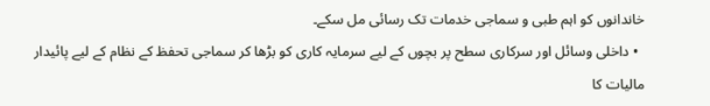خاندانوں کو اہم طبی و سماجی خدمات تک رسائی مل سکے۔
  • داخلی وسائل اور سرکاری سطح پر بچوں کے لیے سرمایہ کاری کو بڑھا کر سماجی تحفظ کے نظام کے لیے پائیدار مالیات کا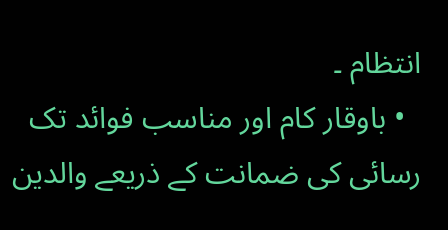انتظام ۔
  • باوقار کام اور مناسب فوائد تک رسائی کی ضمانت کے ذریعے والدین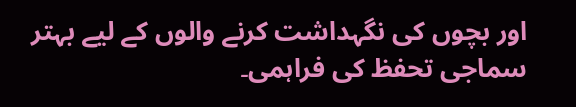اور بچوں کی نگہداشت کرنے والوں کے لیے بہتر سماجی تحفظ کی فراہمی۔